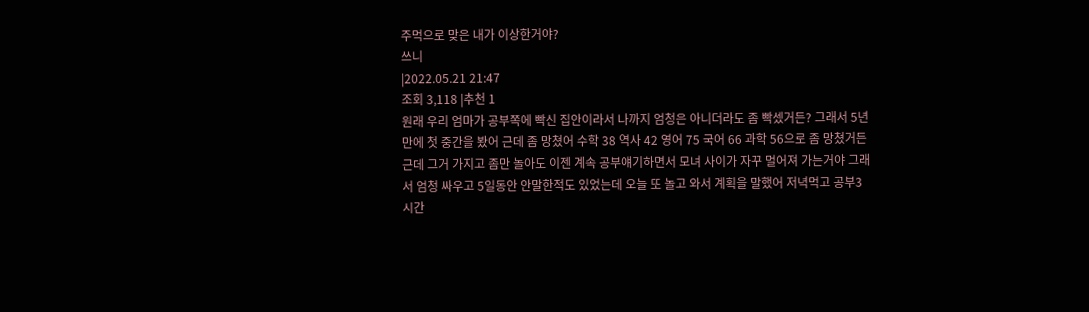주먹으로 맞은 내가 이상한거야?
쓰니
|2022.05.21 21:47
조회 3,118 |추천 1
원래 우리 엄마가 공부쪽에 빡신 집안이라서 나까지 엄청은 아니더라도 좀 빡셌거든? 그래서 5년만에 첫 중간을 봤어 근데 좀 망쳤어 수학 38 역사 42 영어 75 국어 66 과학 56으로 좀 망쳤거든 근데 그거 가지고 좀만 놀아도 이젠 계속 공부얘기하면서 모녀 사이가 자꾸 멀어져 가는거야 그래서 엄청 싸우고 5일동안 안말한적도 있었는데 오늘 또 놀고 와서 계획을 말했어 저녁먹고 공부3시간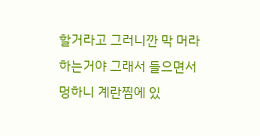할거라고 그러니깐 막 머라하는거야 그래서 들으면서 멍하니 계란찜에 있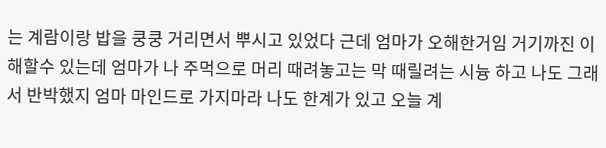는 계람이랑 밥을 쿵쿵 거리면서 뿌시고 있었다 근데 엄마가 오해한거임 거기까진 이해할수 있는데 엄마가 나 주먹으로 머리 때려놓고는 막 때릴려는 시늉 하고 나도 그래서 반박했지 엄마 마인드로 가지마라 나도 한계가 있고 오늘 계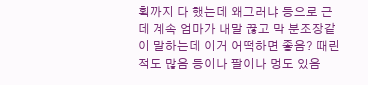획까지 다 했는데 왜그러냐 등으로 근데 계속 엄마가 내말 끊고 막 분조장같이 말하는데 이거 어떡하면 좋음? 때린적도 많음 등이나 팔이나 멍도 있음